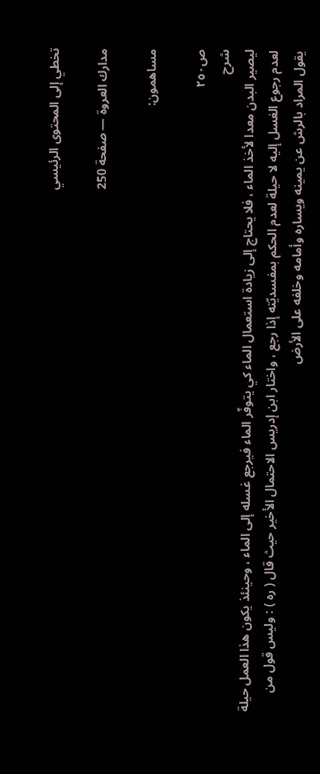تخطي إلى المحتوى الرئيسي

مدارك العروة — صفحة 250

مساهمون:

ص٢٥٠
شرح
ليصير البدن معدا لأخذ الماء ، فلا يحتاج إلى زيادة استعمال الماء كي يتوفّر الماء فيرجع غسله إلى الماء ، وحينئذ يكون هذا العمل حيلة لعدم رجوع الغسل إليه لا حيلة لعدم الحكم بمفسديّته إذا رجع ، واختار ابن إدريس الاحتمال الأخير حيث قال ( ره ) : وليس قول من يقول المراد بالرش عن يمينه ويساره وأمامه وخلفه على الأرض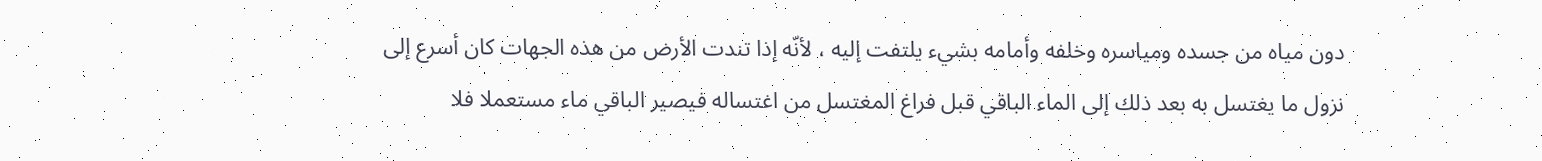دون مياه من جسده ومياسره وخلفه وأمامه بشيء يلتفت إليه ، لأنّه إذا تندت الأرض من هذه الجهات كان أسرع إلى نزول ما يغتسل به بعد ذلك إلى الماء الباقي قبل فراغ المغتسل من اغتساله فيصير الباقي ماء مستعملا فلا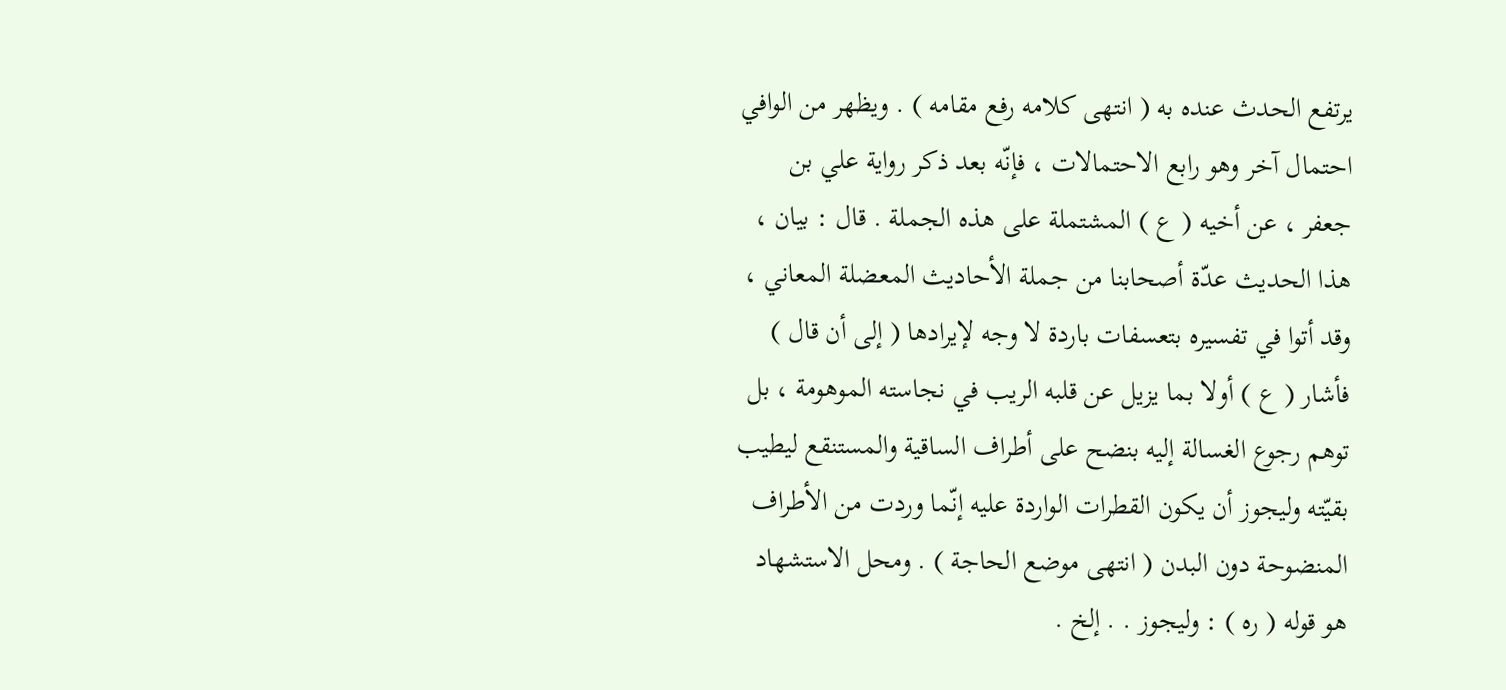يرتفع الحدث عنده به ( انتهى كلامه رفع مقامه ) . ويظهر من الوافي احتمال آخر وهو رابع الاحتمالات ، فإنّه بعد ذكر رواية علي بن جعفر ، عن أخيه ( ع ) المشتملة على هذه الجملة . قال : بيان ، هذا الحديث عدّة أصحابنا من جملة الأحاديث المعضلة المعاني ، وقد أتوا في تفسيره بتعسفات باردة لا وجه لإيرادها ( إلى أن قال ) فأشار ( ع ) أولا بما يزيل عن قلبه الريب في نجاسته الموهومة ، بل توهم رجوع الغسالة إليه بنضح على أطراف الساقية والمستنقع ليطيب بقيّته وليجوز أن يكون القطرات الواردة عليه إنّما وردت من الأطراف المنضوحة دون البدن ( انتهى موضع الحاجة ) . ومحل الاستشهاد هو قوله ( ره ) : وليجوز . . إلخ .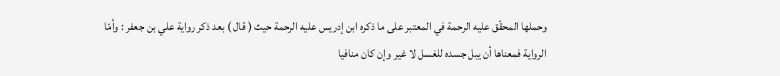وحملها المحقّق عليه الرحمة في المعتبر على ما ذكره ابن إدريس عليه الرحمة حيث ( قال ) بعد ذكر رواية علي بن جعفر : وأمّا الرواية فمعناها أن يبل جسده للغسل لا غير وإن كان منافيا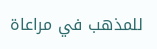للمذهب في مراعاة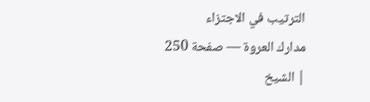الترتيب في الاجتزاء
مدارك العروة — صفحة 250 | الشيخ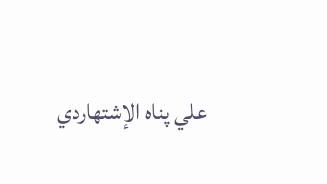علي پناه الإشتهاردي